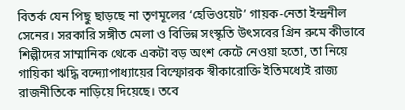বিতর্ক যেন পিছু ছাড়ছে না তৃণমূলের ‘হেভিওয়েট’ গায়ক-নেতা ইন্দ্রনীল সেনের। সরকারি সঙ্গীত মেলা ও বিভিন্ন সংস্কৃতি উৎসবের গ্রিন রুমে কীভাবে শিল্পীদের সাম্মানিক থেকে একটা বড় অংশ কেটে নেওয়া হতো, তা নিয়ে গায়িকা ঋদ্ধি বন্দ্যোপাধ্যায়ের বিস্ফোরক স্বীকারোক্তি ইতিমধ্যেই রাজ্য রাজনীতিকে নাড়িয়ে দিয়েছে। তবে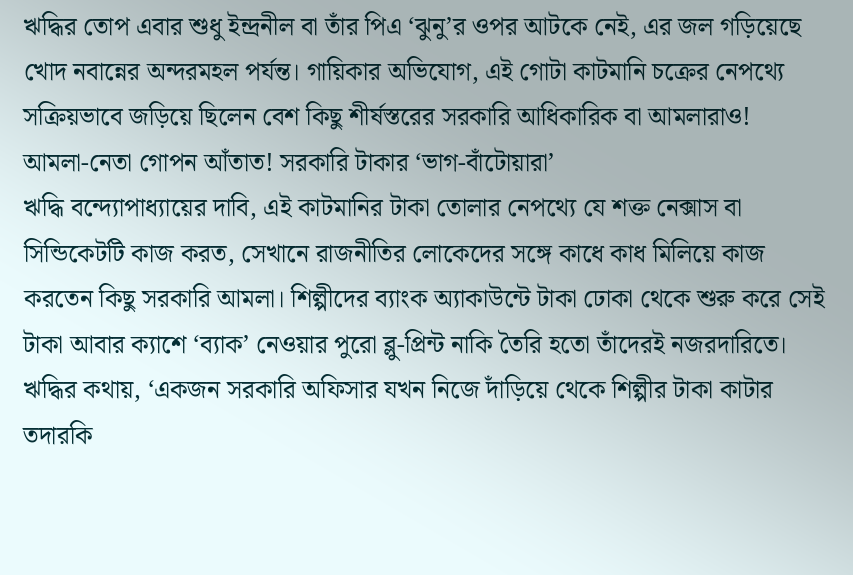ঋদ্ধির তোপ এবার শুধু ইন্দ্রনীল বা তাঁর পিএ ‘ঝুনু’র ওপর আটকে নেই, এর জল গড়িয়েছে খোদ নবান্নের অন্দরমহল পর্যন্ত। গায়িকার অভিযোগ, এই গোটা কাটমানি চক্রের নেপথ্যে সক্রিয়ভাবে জড়িয়ে ছিলেন বেশ কিছু শীর্ষস্তরের সরকারি আধিকারিক বা আমলারাও!
আমলা-নেতা গোপন আঁতাত! সরকারি টাকার ‘ভাগ-বাঁটোয়ারা’
ঋদ্ধি বন্দ্যোপাধ্যায়ের দাবি, এই কাটমানির টাকা তোলার নেপথ্যে যে শক্ত নেক্সাস বা সিন্ডিকেটটি কাজ করত, সেখানে রাজনীতির লোকেদের সঙ্গে কাধে কাধ মিলিয়ে কাজ করতেন কিছু সরকারি আমলা। শিল্পীদের ব্যাংক অ্যাকাউন্টে টাকা ঢোকা থেকে শুরু করে সেই টাকা আবার ক্যাশে ‘ব্যাক’ নেওয়ার পুরো ব্লু-প্রিন্ট নাকি তৈরি হতো তাঁদেরই নজরদারিতে। ঋদ্ধির কথায়, ‘একজন সরকারি অফিসার যখন নিজে দাঁড়িয়ে থেকে শিল্পীর টাকা কাটার তদারকি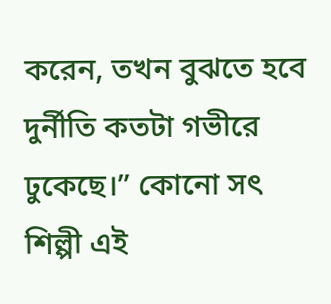করেন, তখন বুঝতে হবে দুর্নীতি কতটা গভীরে ঢুকেছে।” কোনো সৎ শিল্পী এই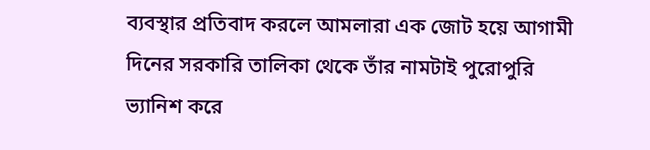ব্যবস্থার প্রতিবাদ করলে আমলারা এক জোট হয়ে আগামী দিনের সরকারি তালিকা থেকে তাঁর নামটাই পুরোপুরি ভ্যানিশ করে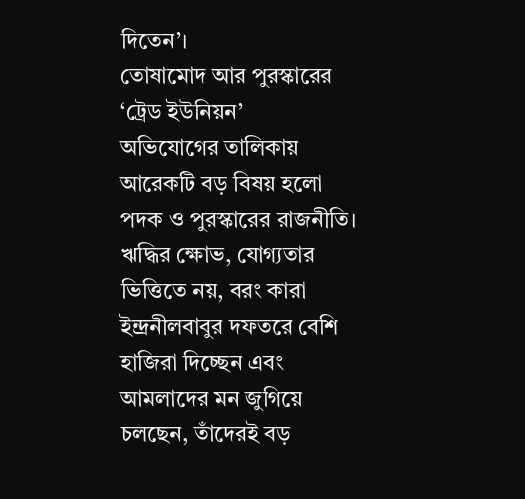দিতেন’।
তোষামোদ আর পুরস্কারের ‘ট্রেড ইউনিয়ন’
অভিযোগের তালিকায় আরেকটি বড় বিষয় হলো পদক ও পুরস্কারের রাজনীতি। ঋদ্ধির ক্ষোভ, যোগ্যতার ভিত্তিতে নয়, বরং কারা ইন্দ্রনীলবাবুর দফতরে বেশি হাজিরা দিচ্ছেন এবং আমলাদের মন জুগিয়ে চলছেন, তাঁদেরই বড়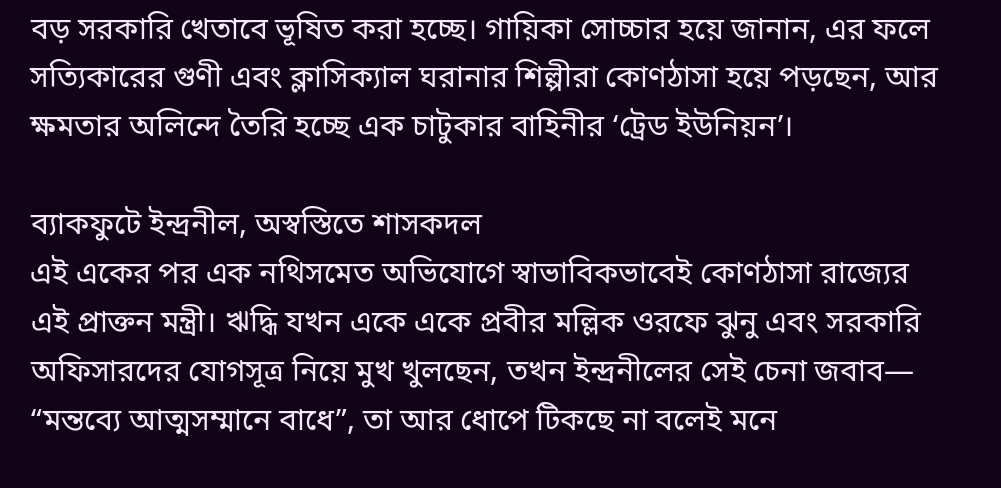বড় সরকারি খেতাবে ভূষিত করা হচ্ছে। গায়িকা সোচ্চার হয়ে জানান, এর ফলে সত্যিকারের গুণী এবং ক্লাসিক্যাল ঘরানার শিল্পীরা কোণঠাসা হয়ে পড়ছেন, আর ক্ষমতার অলিন্দে তৈরি হচ্ছে এক চাটুকার বাহিনীর ‘ট্রেড ইউনিয়ন’।

ব্যাকফুটে ইন্দ্রনীল, অস্বস্তিতে শাসকদল
এই একের পর এক নথিসমেত অভিযোগে স্বাভাবিকভাবেই কোণঠাসা রাজ্যের এই প্রাক্তন মন্ত্রী। ঋদ্ধি যখন একে একে প্রবীর মল্লিক ওরফে ঝুনু এবং সরকারি অফিসারদের যোগসূত্র নিয়ে মুখ খুলছেন, তখন ইন্দ্রনীলের সেই চেনা জবাব— “মন্তব্যে আত্মসম্মানে বাধে”, তা আর ধোপে টিকছে না বলেই মনে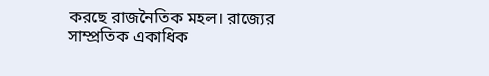করছে রাজনৈতিক মহল। রাজ্যের সাম্প্রতিক একাধিক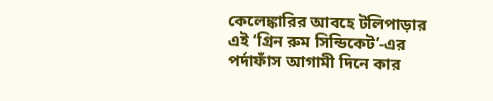কেলেঙ্কারির আবহে টলিপাড়ার এই ‘গ্রিন রুম সিন্ডিকেট’-এর পর্দাফাঁস আগামী দিনে কার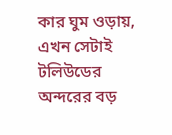কার ঘুম ওড়ায়, এখন সেটাই টলিউডের অন্দরের বড়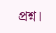প্রশ্ন।